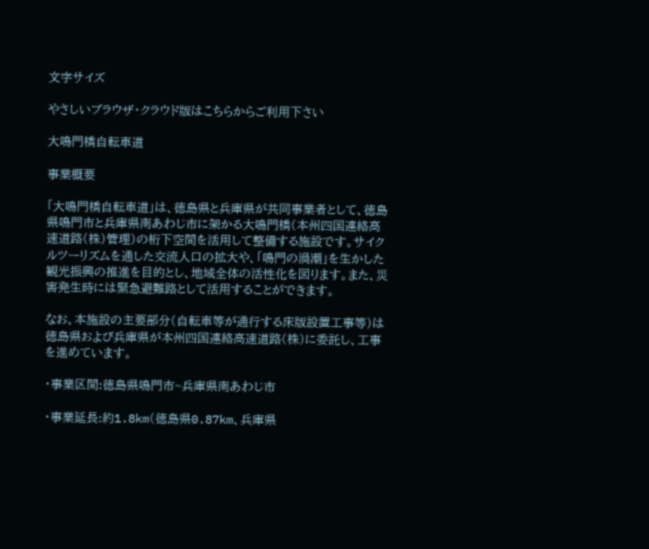文字サイズ

やさしいブラウザ・クラウド版はこちらからご利用下さい

大鳴門橋自転車道

事業概要

「大鳴門橋自転車道」は、徳島県と兵庫県が共同事業者として、徳島県鳴門市と兵庫県南あわじ市に架かる大鳴門橋(本州四国連絡高速道路(株)管理)の桁下空間を活用して整備する施設です。サイクルツーリズムを通した交流人口の拡大や、「鳴門の渦潮」を生かした観光振興の推進を目的とし、地域全体の活性化を図ります。また、災害発生時には緊急避難路として活用することができます。

なお、本施設の主要部分(自転車等が通行する床版設置工事等)は徳島県および兵庫県が本州四国連絡高速道路(株)に委託し、工事を進めています。

・事業区間:徳島県鳴門市~兵庫県南あわじ市

・事業延長:約1.8km(徳島県0.87km、兵庫県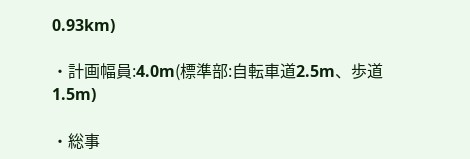0.93km)

・計画幅員:4.0m(標準部:自転車道2.5m、歩道1.5m)

・総事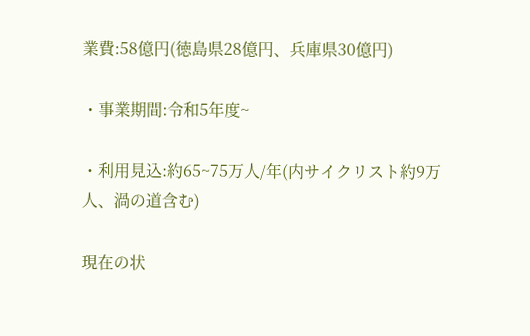業費:58億円(徳島県28億円、兵庫県30億円)

・事業期間:令和5年度~

・利用見込:約65~75万人/年(内サイクリスト約9万人、渦の道含む)

現在の状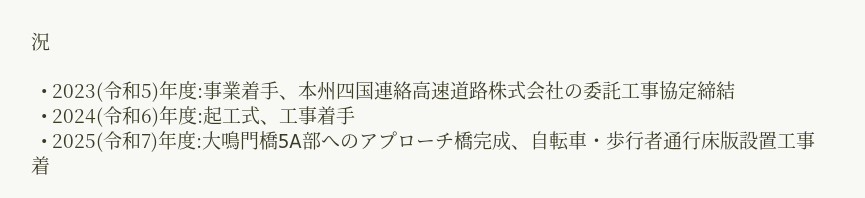況

  • 2023(令和5)年度:事業着手、本州四国連絡高速道路株式会社の委託工事協定締結
  • 2024(令和6)年度:起工式、工事着手
  • 2025(令和7)年度:大鳴門橋5A部へのアプローチ橋完成、自転車・歩行者通行床版設置工事着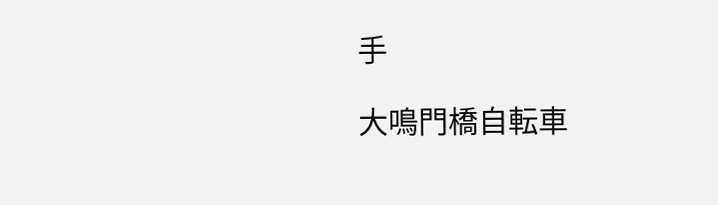手

大鳴門橋自転車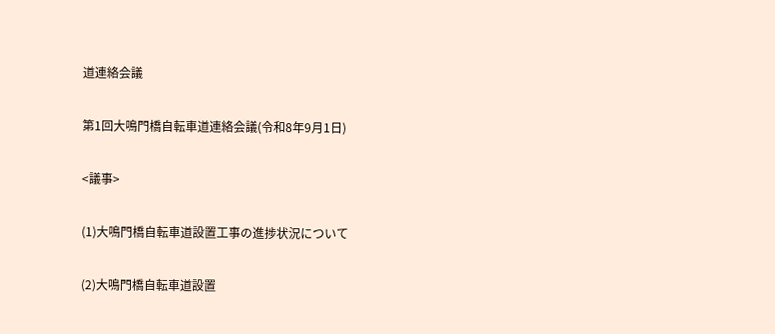道連絡会議

第1回大鳴門橋自転車道連絡会議(令和8年9月1日)

<議事>

(1)大鳴門橋自転車道設置工事の進捗状況について

(2)大鳴門橋自転車道設置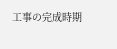工事の完成時期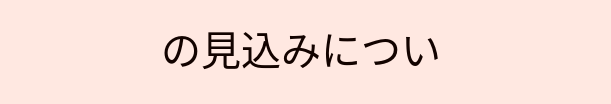の見込みについ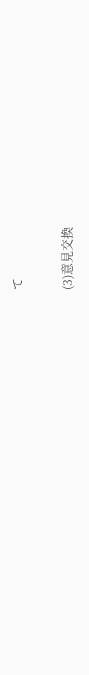て

(3)意見交換